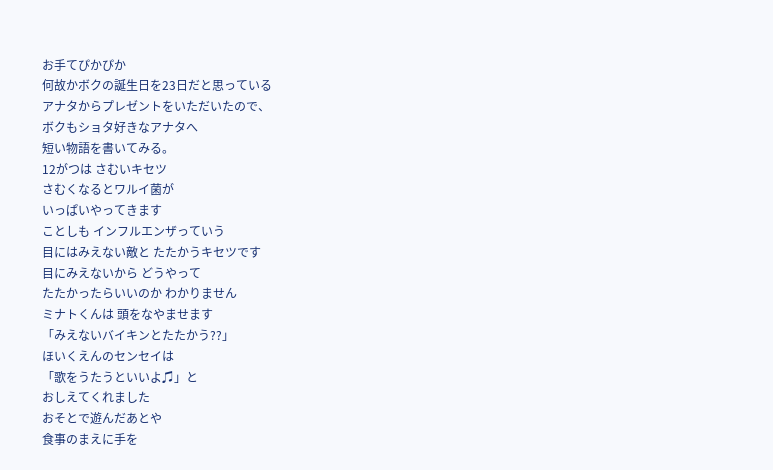お手てぴかぴか
何故かボクの誕生日を23日だと思っている
アナタからプレゼントをいただいたので、
ボクもショタ好きなアナタへ
短い物語を書いてみる。
12がつは さむいキセツ
さむくなるとワルイ菌が
いっぱいやってきます
ことしも インフルエンザっていう
目にはみえない敵と たたかうキセツです
目にみえないから どうやって
たたかったらいいのか わかりません
ミナトくんは 頭をなやませます
「みえないバイキンとたたかう??」
ほいくえんのセンセイは
「歌をうたうといいよ♫」と
おしえてくれました
おそとで遊んだあとや
食事のまえに手を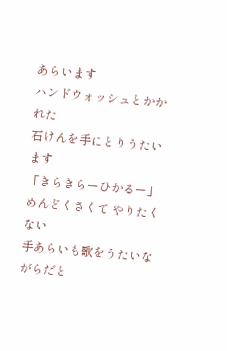あらいます
ハンドウォッシュとかかれた
石けんを手にとりうたいます
「きらきらーひかるー」
めんどくさくて やりたくない
手あらいも歌をうたいながらだと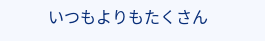いつもよりもたくさん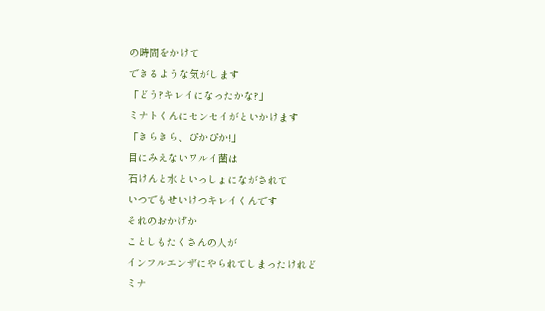の時間をかけて
できるような気がします
「どう?キレイになったかな?」
ミナトくんにセンセイがといかけます
「きらきら、ぴかぴか!」
目にみえないワルイ菌は
石けんと水といっしょにながされて
いつでもせいけつキレイくんです
それのおかげか
ことしもたくさんの人が
インフルエンザにやられてしまったけれど
ミナ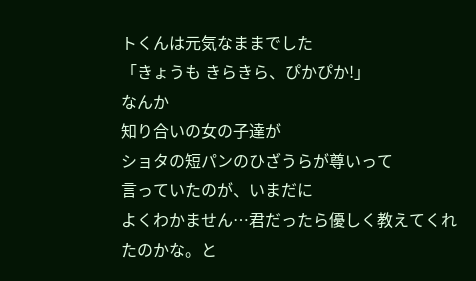トくんは元気なままでした
「きょうも きらきら、ぴかぴか!」
なんか
知り合いの女の子達が
ショタの短パンのひざうらが尊いって
言っていたのが、いまだに
よくわかません…君だったら優しく教えてくれたのかな。と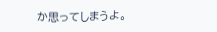か思ってしまうよ。